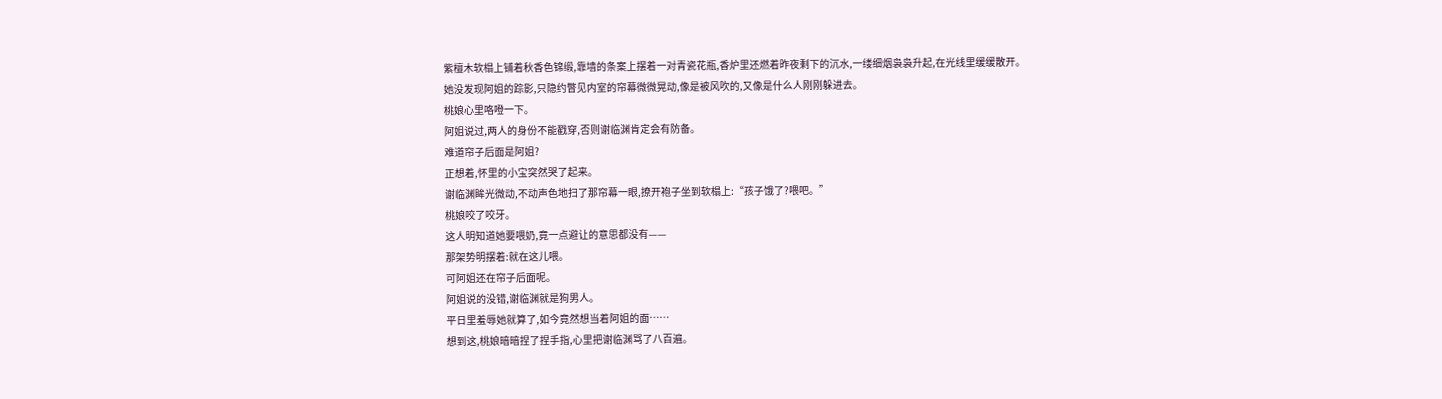紫檀木软榻上铺着秋香色锦缎,靠墙的条案上摆着一对青瓷花瓶,香炉里还燃着昨夜剩下的沉水,一缕细烟袅袅升起,在光线里缓缓散开。
她没发现阿姐的踪影,只隐约瞥见内室的帘幕微微晃动,像是被风吹的,又像是什么人刚刚躲进去。
桃娘心里咯噔一下。
阿姐说过,两人的身份不能戳穿,否则谢临渊肯定会有防备。
难道帘子后面是阿姐?
正想着,怀里的小宝突然哭了起来。
谢临渊眸光微动,不动声色地扫了那帘幕一眼,撩开袍子坐到软榻上:“孩子饿了?喂吧。”
桃娘咬了咬牙。
这人明知道她要喂奶,竟一点避让的意思都没有——
那架势明摆着:就在这儿喂。
可阿姐还在帘子后面呢。
阿姐说的没错,谢临渊就是狗男人。
平日里羞辱她就算了,如今竟然想当着阿姐的面……
想到这,桃娘暗暗捏了捏手指,心里把谢临渊骂了八百遍。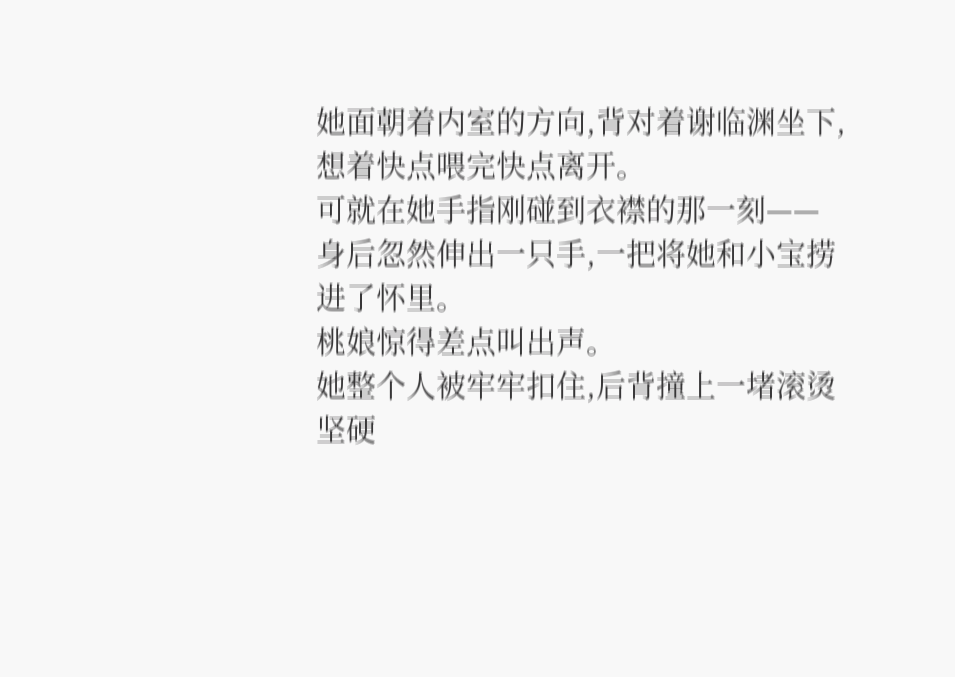她面朝着内室的方向,背对着谢临渊坐下,想着快点喂完快点离开。
可就在她手指刚碰到衣襟的那一刻——
身后忽然伸出一只手,一把将她和小宝捞进了怀里。
桃娘惊得差点叫出声。
她整个人被牢牢扣住,后背撞上一堵滚烫坚硬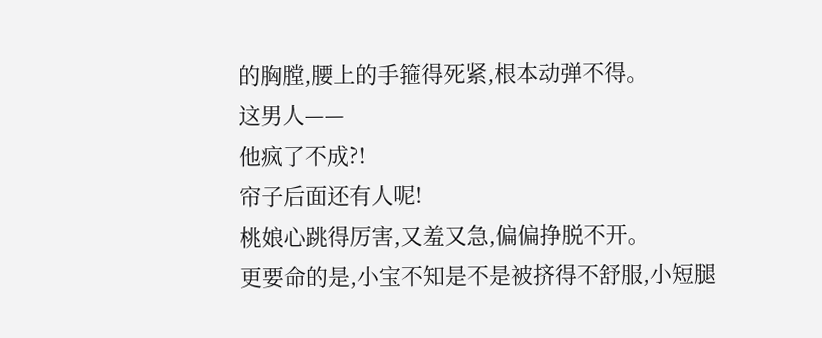的胸膛,腰上的手箍得死紧,根本动弹不得。
这男人——
他疯了不成?!
帘子后面还有人呢!
桃娘心跳得厉害,又羞又急,偏偏挣脱不开。
更要命的是,小宝不知是不是被挤得不舒服,小短腿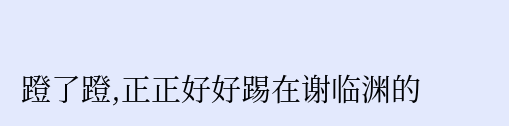蹬了蹬,正正好好踢在谢临渊的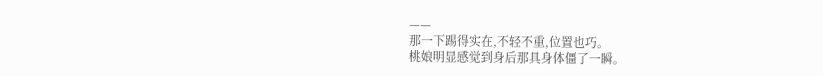——
那一下踢得实在,不轻不重,位置也巧。
桃娘明显感觉到身后那具身体僵了一瞬。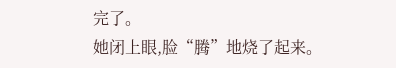完了。
她闭上眼,脸“腾”地烧了起来。